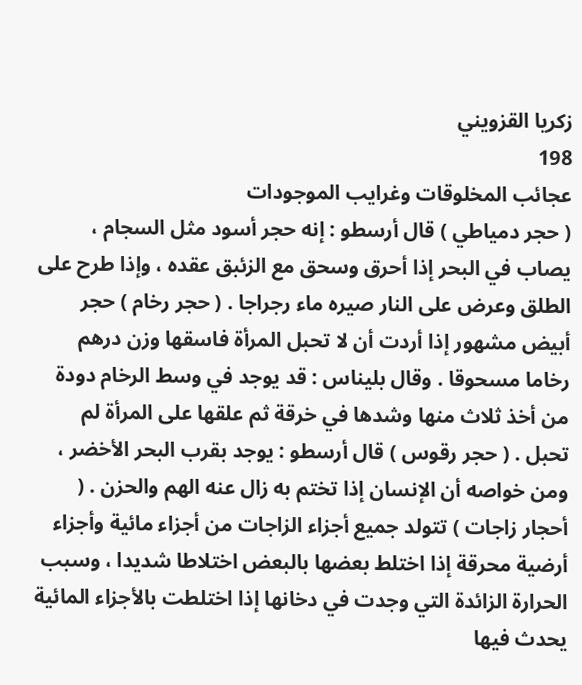زكريا القزويني
198
عجائب المخلوقات وغرايب الموجودات
( حجر دمياطي ) قال أرسطو : إنه حجر أسود مثل السجام ، يصاب في البحر إذا أحرق وسحق مع الزئبق عقده ، وإذا طرح على الطلق وعرض على النار صيره ماء رجراجا . ( حجر رخام ) حجر أبيض مشهور إذا أردت أن لا تحبل المرأة فاسقها وزن درهم رخاما مسحوقا . وقال بليناس : قد يوجد في وسط الرخام دودة من أخذ ثلاث منها وشدها في خرقة ثم علقها على المرأة لم تحبل . ( حجر رقوس ) قال أرسطو : يوجد بقرب البحر الأخضر ، ومن خواصه أن الإنسان إذا تختم به زال عنه الهم والحزن . ( أحجار زاجات ) تتولد جميع أجزاء الزاجات من أجزاء مائية وأجزاء أرضية محرقة إذا اختلط بعضها بالبعض اختلاطا شديدا ، وسبب الحرارة الزائدة التي وجدت في دخانها إذا اختلطت بالأجزاء المائية يحدث فيها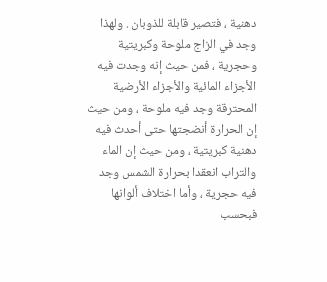دهنية ، فتصير قابلة للذوبان . ولهذا وجد في الزاج ملوحة وكبريتية وحجرية ، فمن حيث إنه وجدت فيه الأجزاء المائية والأجزاء الأرضية المحترقة وجد فيه ملوحة ، ومن حيث إن الحرارة أنضجتها حتى أحدث فيه دهنية كبريتية ، ومن حيث إن الماء والتراب انعقدا بحرارة الشمس وجد فيه حجرية ، وأما اختلاف ألوانها فبحسب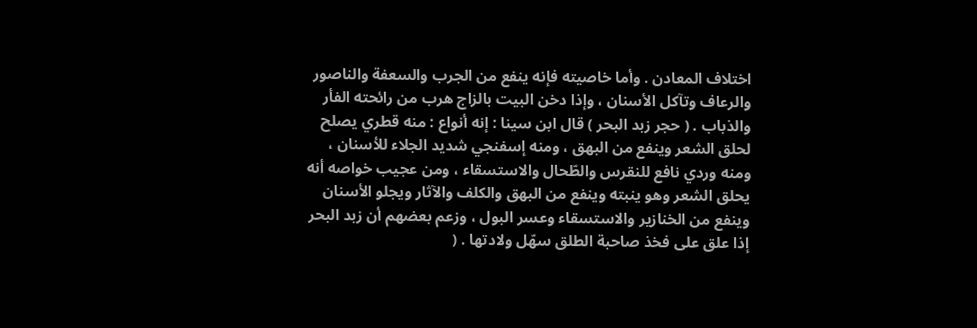اختلاف المعادن . وأما خاصيته فإنه ينفع من الجرب والسعفة والناصور والرعاف وتآكل الأسنان ، وإذا دخن البيت بالزاج هرب من رائحته الفأر والذباب . ( حجر زبد البحر ) قال ابن سينا : إنه أنواع : منه قطري يصلح لحلق الشعر وينفع من البهق ، ومنه إسفنجي شديد الجلاء للأسنان ، ومنه وردي نافع للنقرس والطّحال والاستسقاء ، ومن عجيب خواصه أنه يحلق الشعر وهو ينبته وينفع من البهق والكلف والآثار ويجلو الأسنان وينفع من الخنازير والاستسقاء وعسر البول ، وزعم بعضهم أن زبد البحر إذا علق على فخذ صاحبة الطلق سهّل ولادتها . (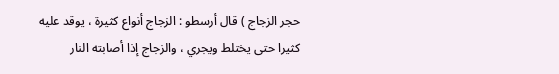حجر الزجاج ) قال أرسطو : الزجاج أنواع كثيرة ، يوقد عليه كثيرا حتى يختلط ويجري ، والزجاج إذا أصابته النار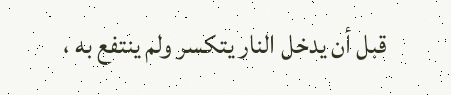قبل أن يدخل النار يتكسر ولم ينتفع به ،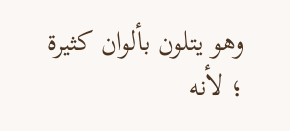وهو يتلون بألوان كثيرة ؛ لأنه